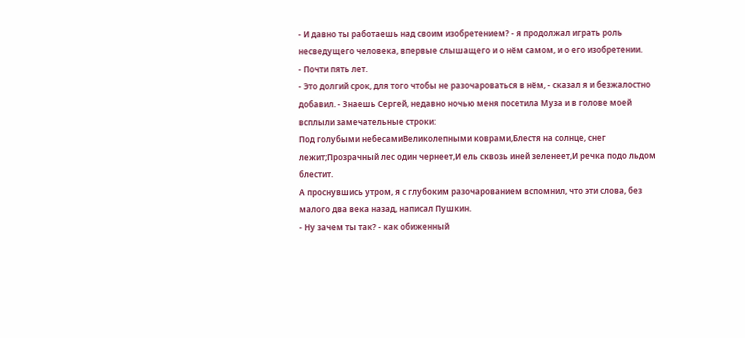- И давно ты работаешь над своим изобретением? - я продолжал играть роль несведущего человека, впервые слышащего и о нём самом, и о его изобретении.
- Почти пять лет.
- Это долгий срок, для того чтобы не разочароваться в нём, - сказал я и безжалостно добавил. - Знаешь Сергей, недавно ночью меня посетила Муза и в голове моей всплыли замечательные строки:
Под голубыми небесамиВеликолепными коврами,Блестя на солнце, снег лежит;Прозрачный лес один чернеет,И ель сквозь иней зеленеет,И речка подо льдом блестит.
А проснувшись утром, я с глубоким разочарованием вспомнил, что эти слова, без малого два века назад, написал Пушкин.
- Ну зачем ты так? - как обиженный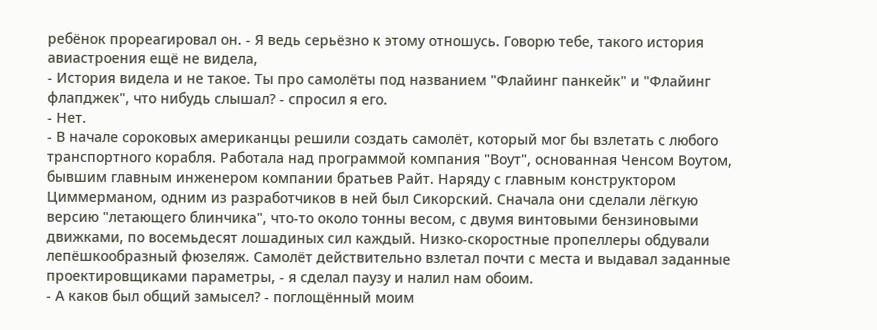ребёнок прореагировал он. - Я ведь серьёзно к этому отношусь. Говорю тебе, такого история авиастроения ещё не видела,
- История видела и не такое. Ты про самолёты под названием "Флайинг панкейк" и "Флайинг флапджек", что нибудь слышал? - спросил я его.
- Нет.
- В начале сороковых американцы решили создать самолёт, который мог бы взлетать с любого транспортного корабля. Работала над программой компания "Воут", основанная Ченсом Воутом, бывшим главным инженером компании братьев Райт. Наряду с главным конструктором Циммерманом, одним из разработчиков в ней был Сикорский. Сначала они сделали лёгкую версию "летающего блинчика", что-то около тонны весом, с двумя винтовыми бензиновыми движками, по восемьдесят лошадиных сил каждый. Низко-скоростные пропеллеры обдували лепёшкообразный фюзеляж. Самолёт действительно взлетал почти с места и выдавал заданные проектировщиками параметры, - я сделал паузу и налил нам обоим.
- А каков был общий замысел? - поглощённый моим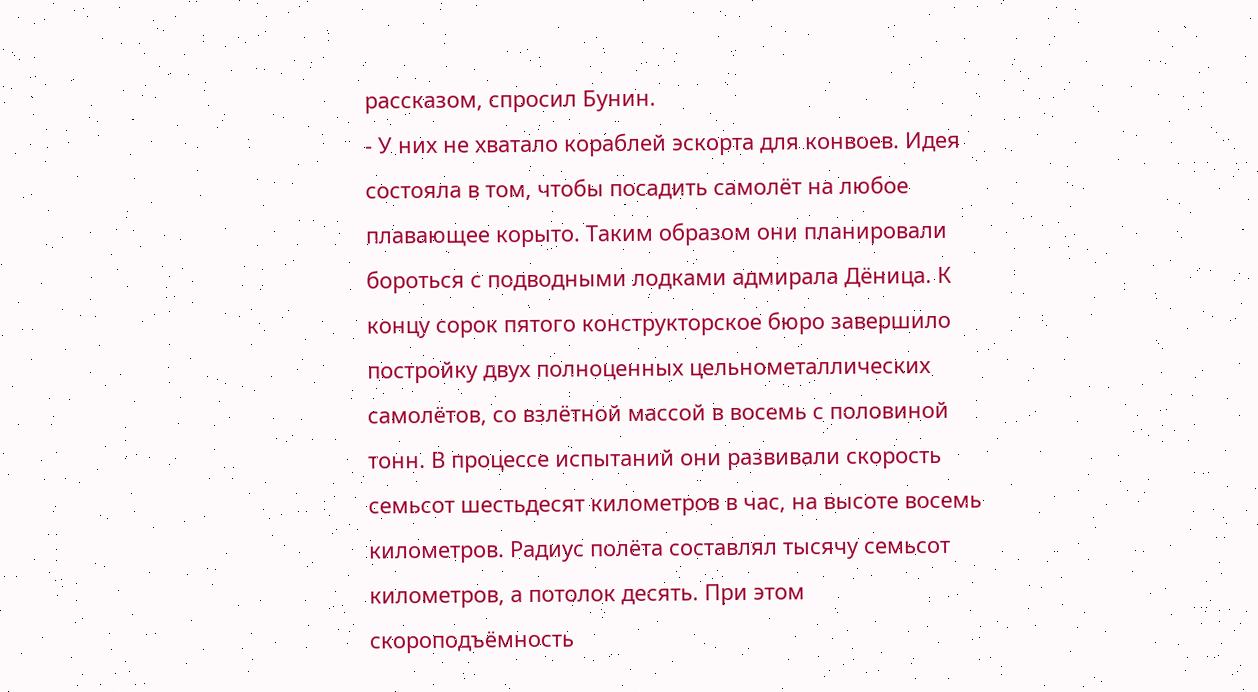рассказом, спросил Бунин.
- У них не хватало кораблей эскорта для конвоев. Идея состояла в том, чтобы посадить самолёт на любое плавающее корыто. Таким образом они планировали бороться с подводными лодками адмирала Дёница. К концу сорок пятого конструкторское бюро завершило постройку двух полноценных цельнометаллических самолётов, со взлётной массой в восемь с половиной тонн. В процессе испытаний они развивали скорость семьсот шестьдесят километров в час, на высоте восемь километров. Радиус полёта составлял тысячу семьсот километров, а потолок десять. При этом скороподъёмность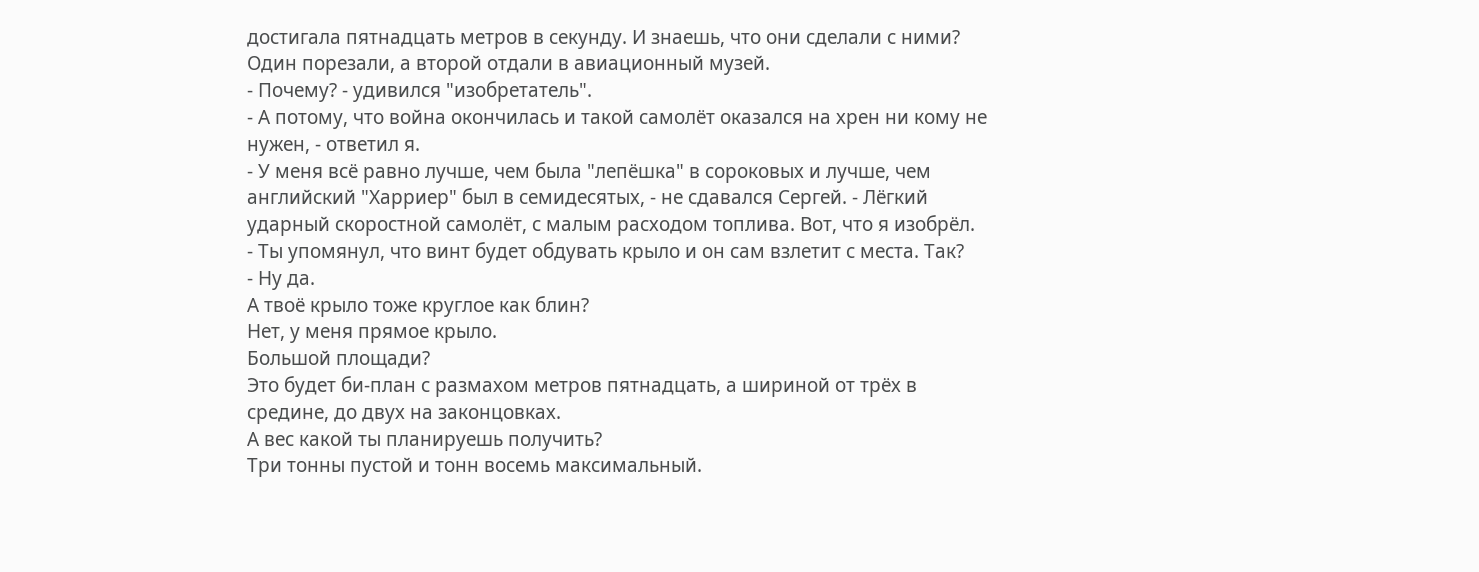достигала пятнадцать метров в секунду. И знаешь, что они сделали с ними? Один порезали, а второй отдали в авиационный музей.
- Почему? - удивился "изобретатель".
- А потому, что война окончилась и такой самолёт оказался на хрен ни кому не нужен, - ответил я.
- У меня всё равно лучше, чем была "лепёшка" в сороковых и лучше, чем английский "Харриер" был в семидесятых, - не сдавался Сергей. - Лёгкий ударный скоростной самолёт, с малым расходом топлива. Вот, что я изобрёл.
- Ты упомянул, что винт будет обдувать крыло и он сам взлетит с места. Так?
- Ну да.
А твоё крыло тоже круглое как блин?
Нет, у меня прямое крыло.
Большой площади?
Это будет би-план с размахом метров пятнадцать, а шириной от трёх в средине, до двух на законцовках.
А вес какой ты планируешь получить?
Три тонны пустой и тонн восемь максимальный.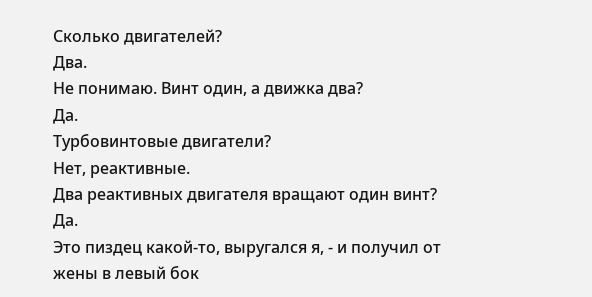Сколько двигателей?
Два.
Не понимаю. Винт один, а движка два?
Да.
Турбовинтовые двигатели?
Нет, реактивные.
Два реактивных двигателя вращают один винт?
Да.
Это пиздец какой-то, выругался я, - и получил от жены в левый бок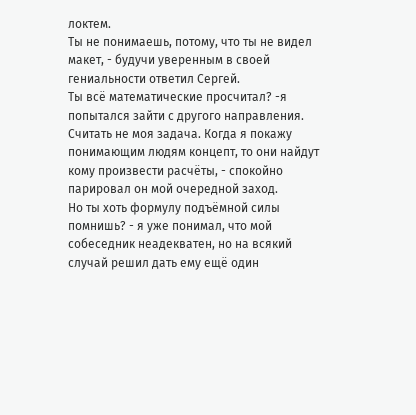локтем.
Ты не понимаешь, потому, что ты не видел макет, - будучи уверенным в своей гениальности ответил Сергей.
Ты всё математические просчитал? -я попытался зайти с другого направления.
Считать не моя задача. Когда я покажу понимающим людям концепт, то они найдут кому произвести расчёты, - спокойно парировал он мой очередной заход.
Но ты хоть формулу подъёмной силы помнишь? - я уже понимал, что мой собеседник неадекватен, но на всякий случай решил дать ему ещё один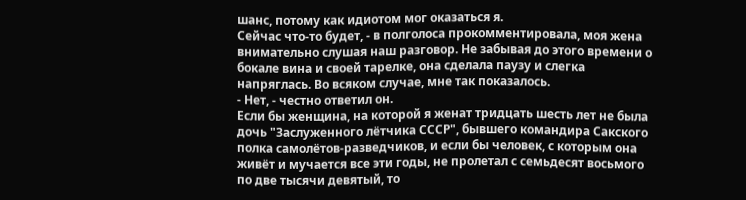шанс, потому как идиотом мог оказаться я.
Сейчас что-то будет, - в полголоса прокомментировала, моя жена внимательно слушая наш разговор. Не забывая до этого времени о бокале вина и своей тарелке, она сделала паузу и слегка напряглась. Во всяком случае, мне так показалось.
- Нет, - честно ответил он.
Если бы женщина, на которой я женат тридцать шесть лет не была дочь "Заслуженного лётчика СССР", бывшего командира Сакского полка самолётов-разведчиков, и если бы человек, с которым она живёт и мучается все эти годы, не пролетал с семьдесят восьмого по две тысячи девятый, то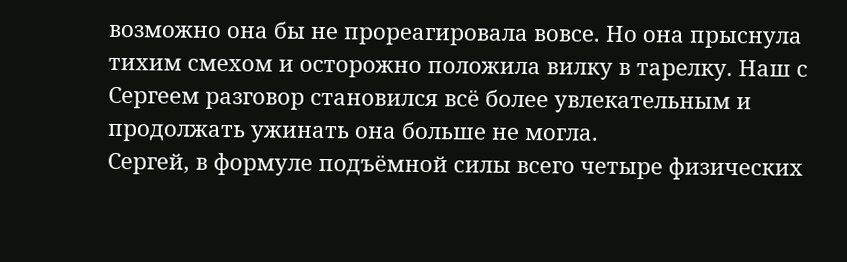возможно она бы не прореагировала вовсе. Но она прыснула тихим смехом и осторожно положила вилку в тарелку. Наш с Сергеем разговор становился всё более увлекательным и продолжать ужинать она больше не могла.
Сергей, в формуле подъёмной силы всего четыре физических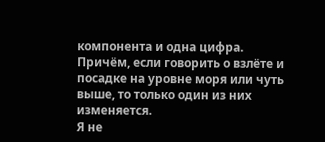компонента и одна цифра. Причём, если говорить о взлёте и посадке на уровне моря или чуть выше, то только один из них изменяется.
Я не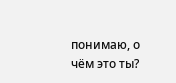понимаю, о чём это ты?